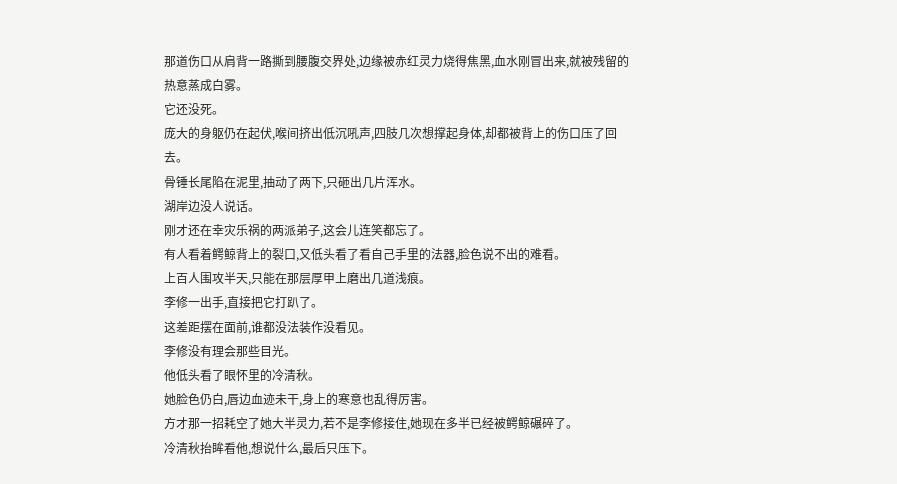那道伤口从肩背一路撕到腰腹交界处,边缘被赤红灵力烧得焦黑,血水刚冒出来,就被残留的热意蒸成白雾。
它还没死。
庞大的身躯仍在起伏,喉间挤出低沉吼声,四肢几次想撑起身体,却都被背上的伤口压了回去。
骨锤长尾陷在泥里,抽动了两下,只砸出几片浑水。
湖岸边没人说话。
刚才还在幸灾乐祸的两派弟子,这会儿连笑都忘了。
有人看着鳄鲸背上的裂口,又低头看了看自己手里的法器,脸色说不出的难看。
上百人围攻半天,只能在那层厚甲上磨出几道浅痕。
李修一出手,直接把它打趴了。
这差距摆在面前,谁都没法装作没看见。
李修没有理会那些目光。
他低头看了眼怀里的冷清秋。
她脸色仍白,唇边血迹未干,身上的寒意也乱得厉害。
方才那一招耗空了她大半灵力,若不是李修接住,她现在多半已经被鳄鲸碾碎了。
冷清秋抬眸看他,想说什么,最后只压下。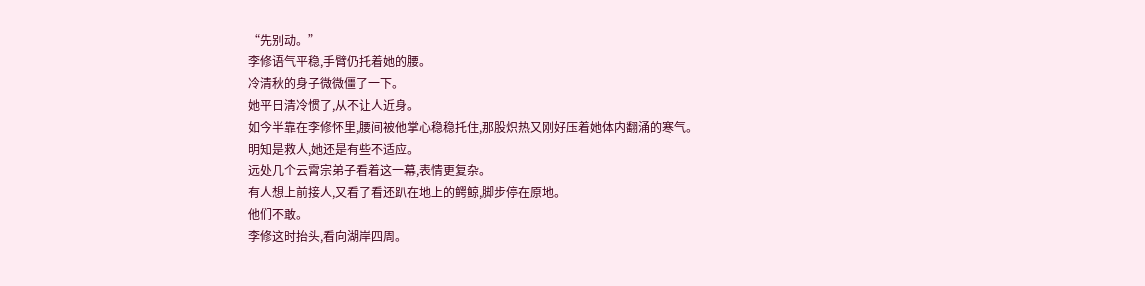“先别动。”
李修语气平稳,手臂仍托着她的腰。
冷清秋的身子微微僵了一下。
她平日清冷惯了,从不让人近身。
如今半靠在李修怀里,腰间被他掌心稳稳托住,那股炽热又刚好压着她体内翻涌的寒气。
明知是救人,她还是有些不适应。
远处几个云霄宗弟子看着这一幕,表情更复杂。
有人想上前接人,又看了看还趴在地上的鳄鲸,脚步停在原地。
他们不敢。
李修这时抬头,看向湖岸四周。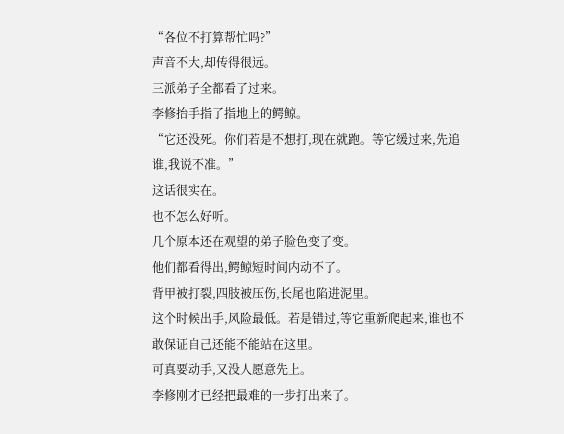“各位不打算帮忙吗?”
声音不大,却传得很远。
三派弟子全都看了过来。
李修抬手指了指地上的鳄鲸。
“它还没死。你们若是不想打,现在就跑。等它缓过来,先追谁,我说不准。”
这话很实在。
也不怎么好听。
几个原本还在观望的弟子脸色变了变。
他们都看得出,鳄鲸短时间内动不了。
背甲被打裂,四肢被压伤,长尾也陷进泥里。
这个时候出手,风险最低。若是错过,等它重新爬起来,谁也不敢保证自己还能不能站在这里。
可真要动手,又没人愿意先上。
李修刚才已经把最难的一步打出来了。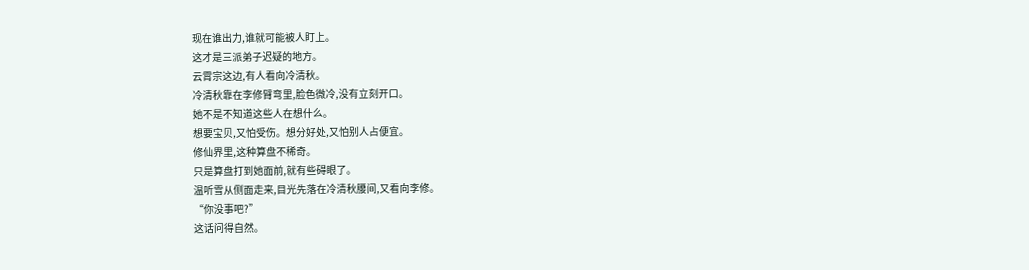现在谁出力,谁就可能被人盯上。
这才是三派弟子迟疑的地方。
云霄宗这边,有人看向冷清秋。
冷清秋靠在李修臂弯里,脸色微冷,没有立刻开口。
她不是不知道这些人在想什么。
想要宝贝,又怕受伤。想分好处,又怕别人占便宜。
修仙界里,这种算盘不稀奇。
只是算盘打到她面前,就有些碍眼了。
温听雪从侧面走来,目光先落在冷清秋腰间,又看向李修。
“你没事吧?”
这话问得自然。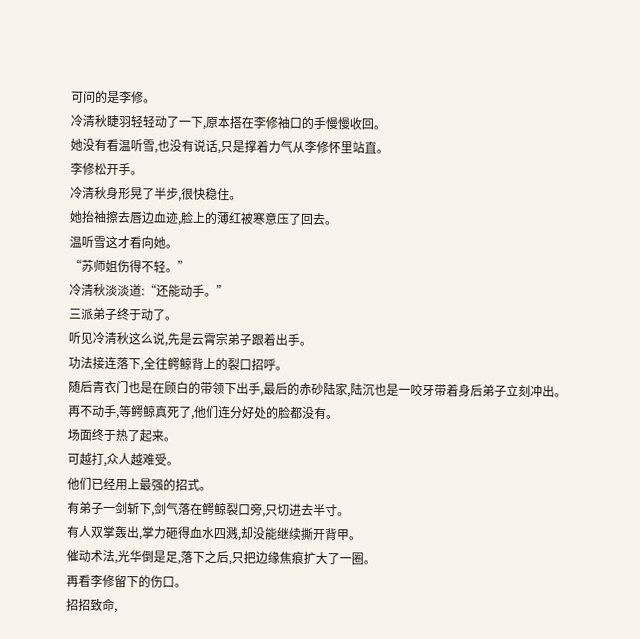可问的是李修。
冷清秋睫羽轻轻动了一下,原本搭在李修袖口的手慢慢收回。
她没有看温听雪,也没有说话,只是撑着力气从李修怀里站直。
李修松开手。
冷清秋身形晃了半步,很快稳住。
她抬袖擦去唇边血迹,脸上的薄红被寒意压了回去。
温听雪这才看向她。
“苏师姐伤得不轻。”
冷清秋淡淡道:“还能动手。”
三派弟子终于动了。
听见冷清秋这么说,先是云霄宗弟子跟着出手。
功法接连落下,全往鳄鲸背上的裂口招呼。
随后青衣门也是在顾白的带领下出手,最后的赤砂陆家,陆沉也是一咬牙带着身后弟子立刻冲出。
再不动手,等鳄鲸真死了,他们连分好处的脸都没有。
场面终于热了起来。
可越打,众人越难受。
他们已经用上最强的招式。
有弟子一剑斩下,剑气落在鳄鲸裂口旁,只切进去半寸。
有人双掌轰出,掌力砸得血水四溅,却没能继续撕开背甲。
催动术法,光华倒是足,落下之后,只把边缘焦痕扩大了一圈。
再看李修留下的伤口。
招招致命,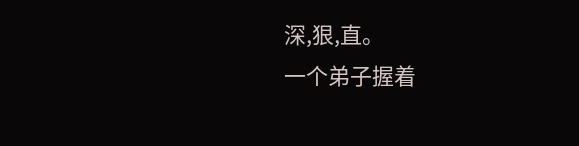深,狠,直。
一个弟子握着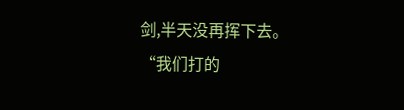剑,半天没再挥下去。
“我们打的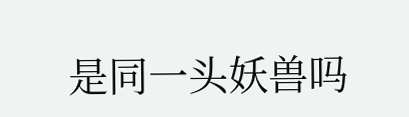是同一头妖兽吗